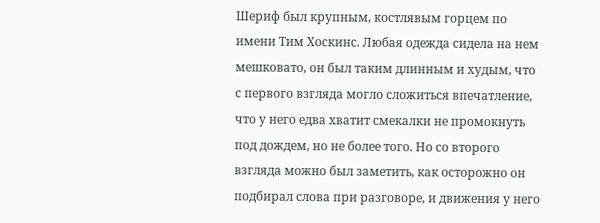Шериф был крупным, костлявым горцем по имени Тим Хоскинс. Любая одежда сидела на нем мешковато, он был таким длинным и худым, что с первого взгляда могло сложиться впечатление, что у него едва хватит смекалки не промокнуть под дождем, но не более того. Но со второго взгляда можно был заметить, как осторожно он подбирал слова при разговоре, и движения у него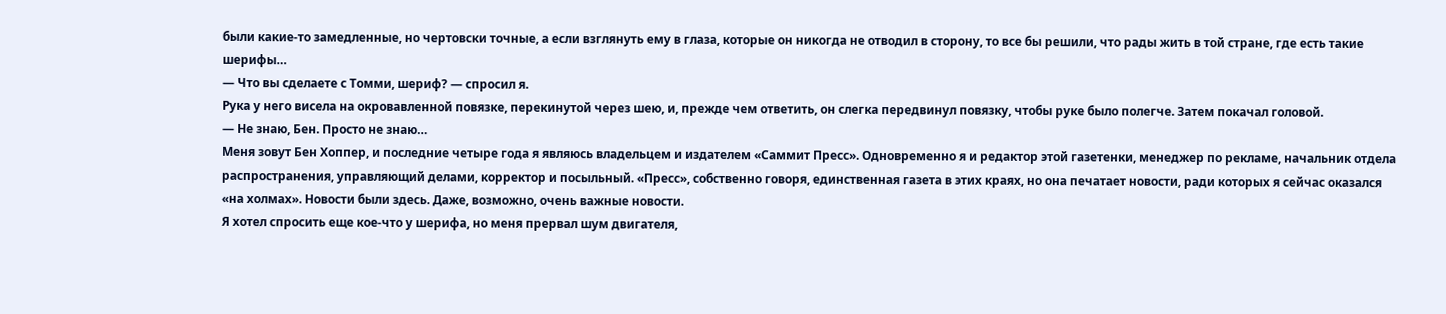были какие-то замедленные, но чертовски точные, а если взглянуть ему в глаза, которые он никогда не отводил в сторону, то все бы решили, что рады жить в той стране, где есть такие шерифы…
— Что вы сделаете с Томми, шериф? — спросил я.
Рука у него висела на окровавленной повязке, перекинутой через шею, и, прежде чем ответить, он слегка передвинул повязку, чтобы руке было полегче. Затем покачал головой.
— Не знаю, Бен. Просто не знаю…
Меня зовут Бен Хоппер, и последние четыре года я являюсь владельцем и издателем «Саммит Пресс». Одновременно я и редактор этой газетенки, менеджер по рекламе, начальник отдела распространения, управляющий делами, корректор и посыльный. «Пресс», собственно говоря, единственная газета в этих краях, но она печатает новости, ради которых я сейчас оказался «на холмах». Новости были здесь. Даже, возможно, очень важные новости.
Я хотел спросить еще кое-что у шерифа, но меня прервал шум двигателя,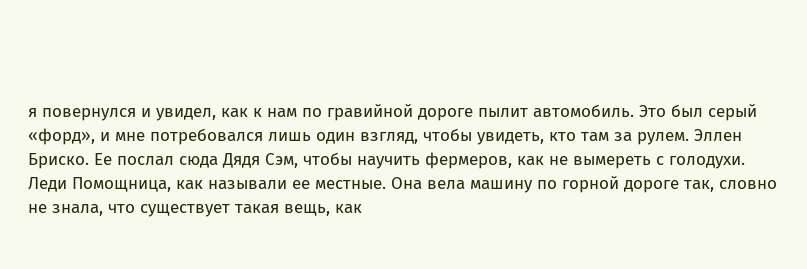я повернулся и увидел, как к нам по гравийной дороге пылит автомобиль. Это был серый «форд», и мне потребовался лишь один взгляд, чтобы увидеть, кто там за рулем. Эллен Бриско. Ее послал сюда Дядя Сэм, чтобы научить фермеров, как не вымереть с голодухи.
Леди Помощница, как называли ее местные. Она вела машину по горной дороге так, словно не знала, что существует такая вещь, как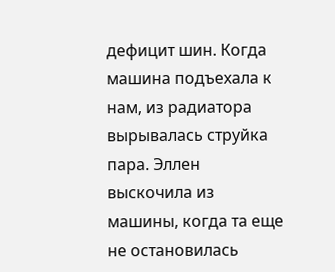дефицит шин. Когда машина подъехала к нам, из радиатора вырывалась струйка пара. Эллен выскочила из машины, когда та еще не остановилась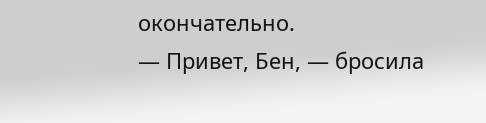окончательно.
— Привет, Бен, — бросила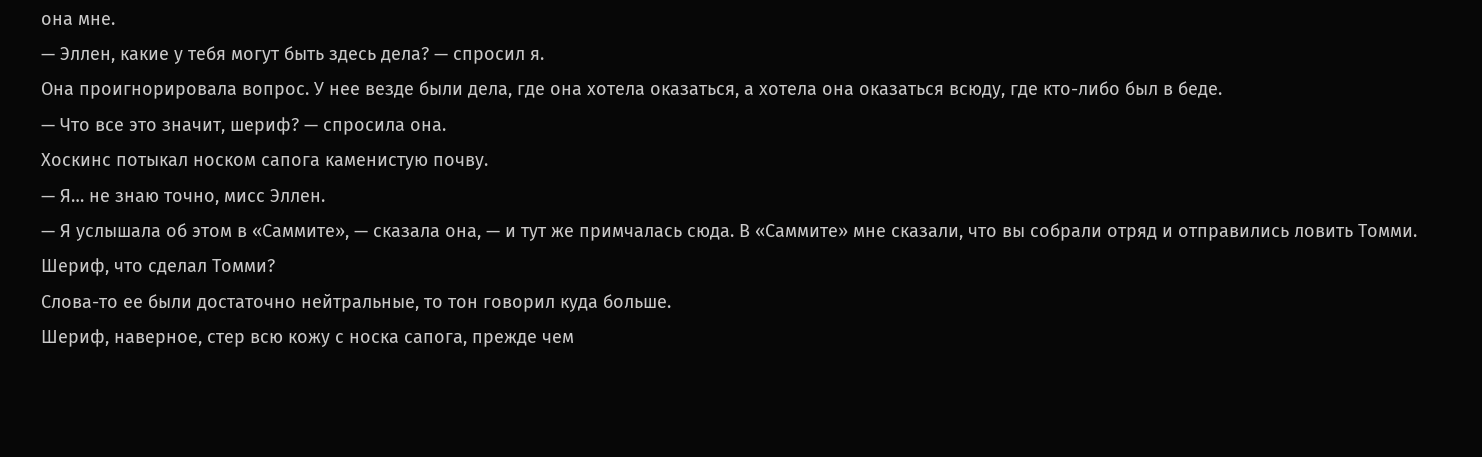она мне.
— Эллен, какие у тебя могут быть здесь дела? — спросил я.
Она проигнорировала вопрос. У нее везде были дела, где она хотела оказаться, а хотела она оказаться всюду, где кто-либо был в беде.
— Что все это значит, шериф? — спросила она.
Хоскинс потыкал носком сапога каменистую почву.
— Я… не знаю точно, мисс Эллен.
— Я услышала об этом в «Саммите», — сказала она, — и тут же примчалась сюда. В «Саммите» мне сказали, что вы собрали отряд и отправились ловить Томми. Шериф, что сделал Томми?
Слова-то ее были достаточно нейтральные, то тон говорил куда больше.
Шериф, наверное, стер всю кожу с носка сапога, прежде чем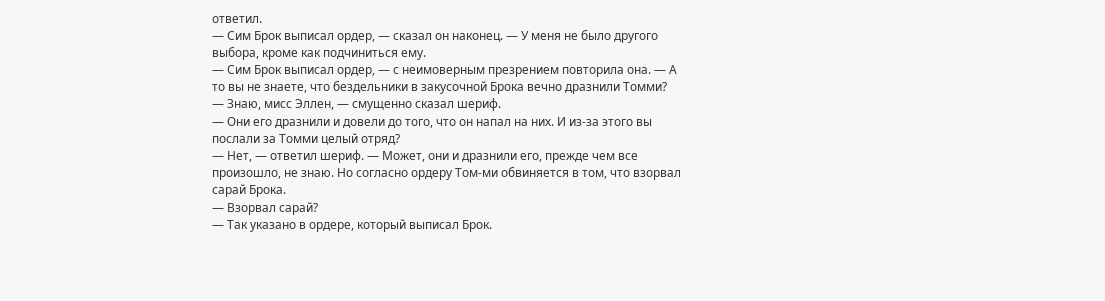ответил.
— Сим Брок выписал ордер, — сказал он наконец. — У меня не было другого выбора, кроме как подчиниться ему.
— Сим Брок выписал ордер, — с неимоверным презрением повторила она. — А то вы не знаете, что бездельники в закусочной Брока вечно дразнили Томми?
— Знаю, мисс Эллен, — смущенно сказал шериф.
— Они его дразнили и довели до того, что он напал на них. И из-за этого вы послали за Томми целый отряд?
— Нет, — ответил шериф. — Может, они и дразнили его, прежде чем все произошло, не знаю. Но согласно ордеру Том-ми обвиняется в том, что взорвал сарай Брока.
— Взорвал сарай?
— Так указано в ордере, который выписал Брок.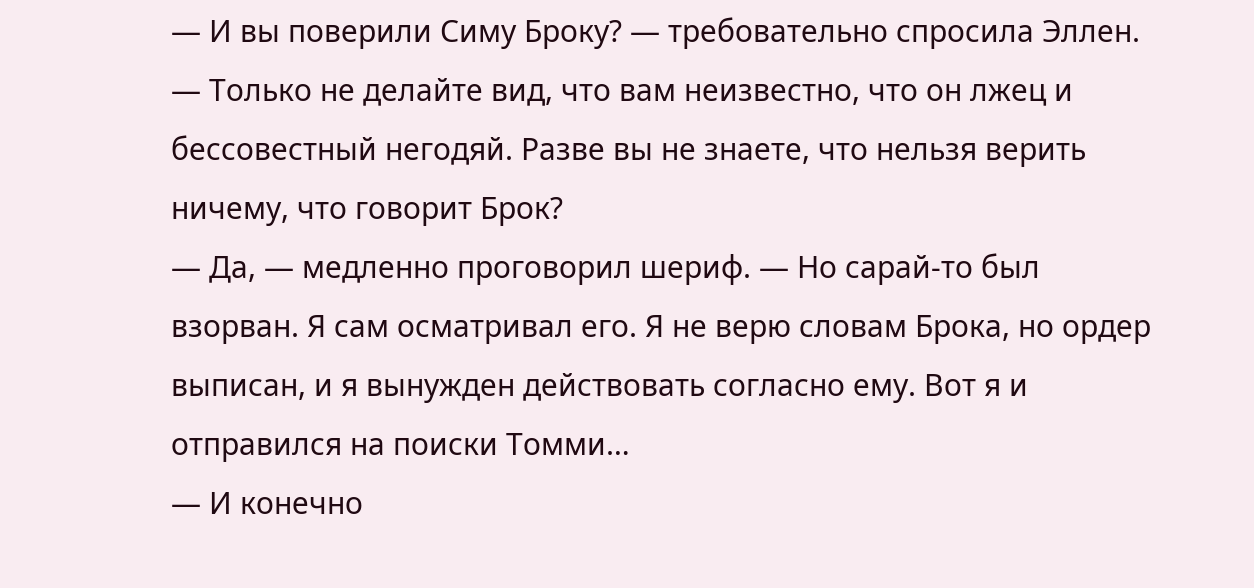— И вы поверили Симу Броку? — требовательно спросила Эллен. — Только не делайте вид, что вам неизвестно, что он лжец и бессовестный негодяй. Разве вы не знаете, что нельзя верить ничему, что говорит Брок?
— Да, — медленно проговорил шериф. — Но сарай-то был взорван. Я сам осматривал его. Я не верю словам Брока, но ордер выписан, и я вынужден действовать согласно ему. Вот я и отправился на поиски Томми…
— И конечно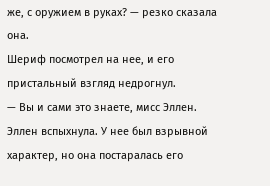же, с оружием в руках? — резко сказала она.
Шериф посмотрел на нее, и его пристальный взгляд недрогнул.
— Вы и сами это знаете, мисс Эллен.
Эллен вспыхнула. У нее был взрывной характер, но она постаралась его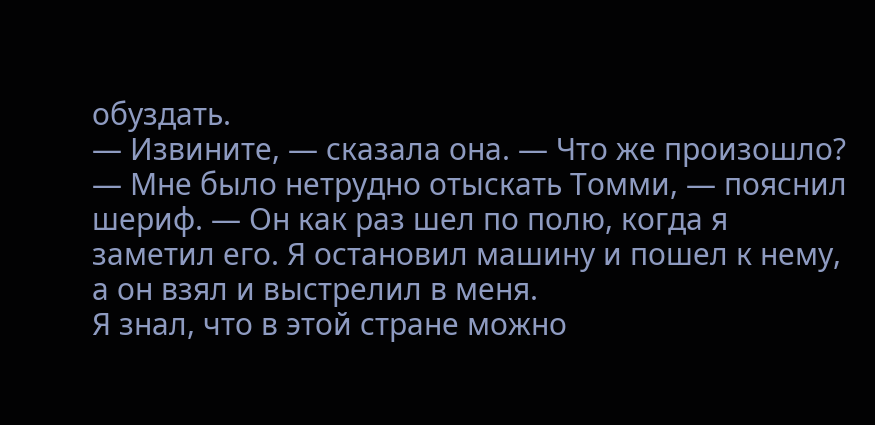обуздать.
— Извините, — сказала она. — Что же произошло?
— Мне было нетрудно отыскать Томми, — пояснил шериф. — Он как раз шел по полю, когда я заметил его. Я остановил машину и пошел к нему, а он взял и выстрелил в меня.
Я знал, что в этой стране можно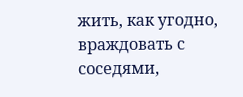жить, как угодно, враждовать с соседями,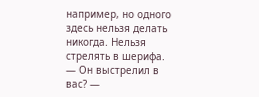например, но одного здесь нельзя делать никогда. Нельзя стрелять в шерифа.
— Он выстрелил в вас? —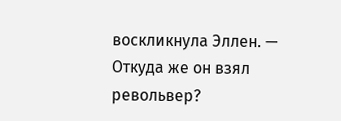воскликнула Эллен. — Откуда же он взял револьвер?